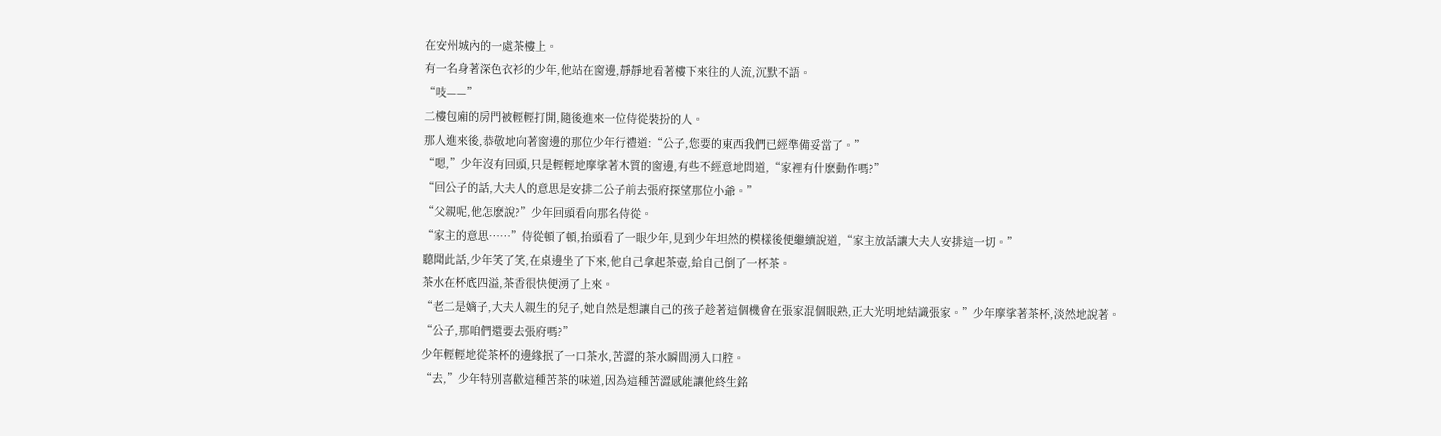在安州城內的一處茶樓上。
有一名身著深色衣衫的少年,他站在窗邊,靜靜地看著樓下來往的人流,沉默不語。
“吱——”
二樓包廂的房門被輕輕打開,隨後進來一位侍從裝扮的人。
那人進來後,恭敬地向著窗邊的那位少年行禮道:“公子,您要的東西我們已經準備妥當了。”
“嗯,”少年沒有回頭,只是輕輕地摩挲著木質的窗邊,有些不經意地問道,“家裡有什麽動作嗎?”
“回公子的話,大夫人的意思是安排二公子前去張府探望那位小爺。”
“父親呢,他怎麽說?”少年回頭看向那名侍從。
“家主的意思……”侍從頓了頓,抬頭看了一眼少年,見到少年坦然的模樣後便繼續說道,“家主放話讓大夫人安排這一切。”
聽聞此話,少年笑了笑,在桌邊坐了下來,他自己拿起茶壺,給自己倒了一杯茶。
茶水在杯底四溢,茶香很快便湧了上來。
“老二是嫡子,大夫人親生的兒子,她自然是想讓自己的孩子趁著這個機會在張家混個眼熟,正大光明地結識張家。”少年摩挲著茶杯,淡然地說著。
“公子,那咱們還要去張府嗎?”
少年輕輕地從茶杯的邊緣抿了一口茶水,苦澀的茶水瞬間湧入口腔。
“去,”少年特別喜歡這種苦茶的味道,因為這種苦澀感能讓他終生銘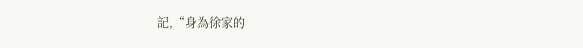記,“身為徐家的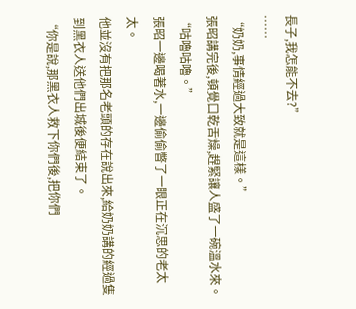長子,我怎能不去?”
……
“奶奶,事情經過大致就是這樣。”
張昭講完後,頓覺口乾舌燥,趕緊讓人盛了一碗溫水來。
“咕嚕咕嚕。”
張昭一邊喝著水,一邊偷偷瞥了一眼正在沉思的老太太。
他並沒有把那名老頭的存在說出來,給奶奶講的經過隻到黑衣人送他們出城後便結束了。
“你是說,那黑衣人救下你們後,把你們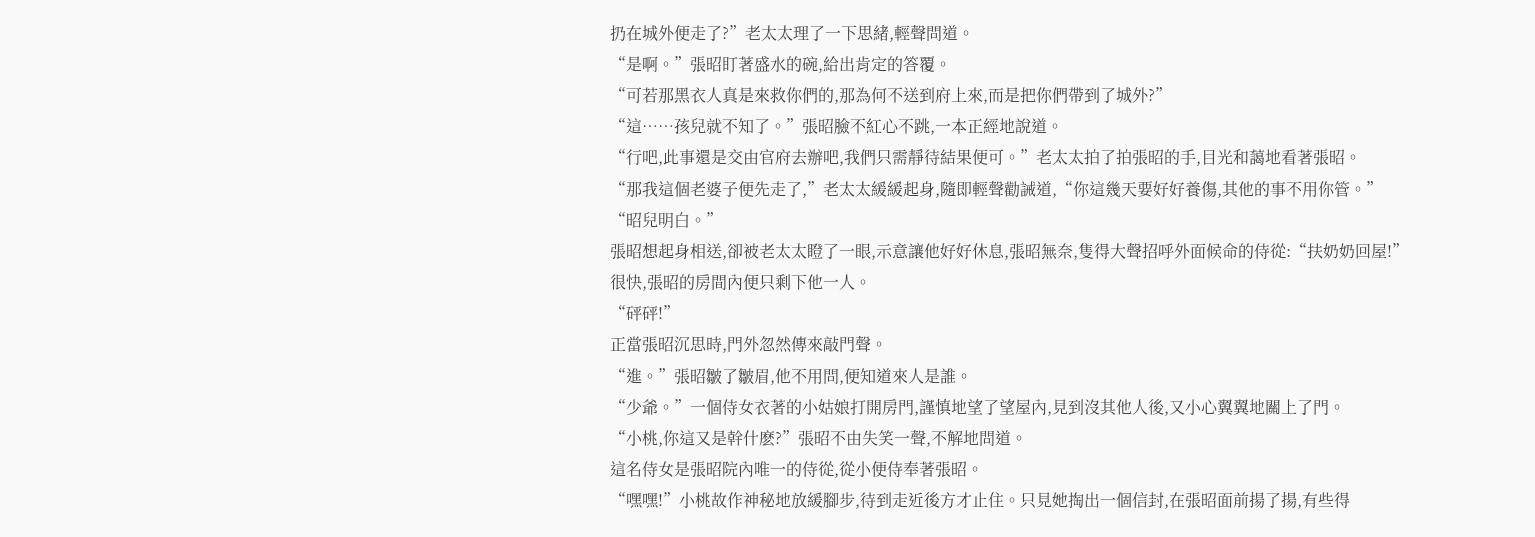扔在城外便走了?”老太太理了一下思緒,輕聲問道。
“是啊。”張昭盯著盛水的碗,給出肯定的答覆。
“可若那黑衣人真是來救你們的,那為何不送到府上來,而是把你們帶到了城外?”
“這……孩兒就不知了。”張昭臉不紅心不跳,一本正經地說道。
“行吧,此事還是交由官府去辦吧,我們只需靜待結果便可。”老太太拍了拍張昭的手,目光和藹地看著張昭。
“那我這個老婆子便先走了,”老太太緩緩起身,隨即輕聲勸誡道,“你這幾天要好好養傷,其他的事不用你管。”
“昭兒明白。”
張昭想起身相送,卻被老太太瞪了一眼,示意讓他好好休息,張昭無奈,隻得大聲招呼外面候命的侍從:“扶奶奶回屋!”
很快,張昭的房間內便只剩下他一人。
“砰砰!”
正當張昭沉思時,門外忽然傳來敲門聲。
“進。”張昭皺了皺眉,他不用問,便知道來人是誰。
“少爺。”一個侍女衣著的小姑娘打開房門,謹慎地望了望屋內,見到沒其他人後,又小心翼翼地關上了門。
“小桃,你這又是幹什麽?”張昭不由失笑一聲,不解地問道。
這名侍女是張昭院內唯一的侍從,從小便侍奉著張昭。
“嘿嘿!”小桃故作神秘地放緩腳步,待到走近後方才止住。只見她掏出一個信封,在張昭面前揚了揚,有些得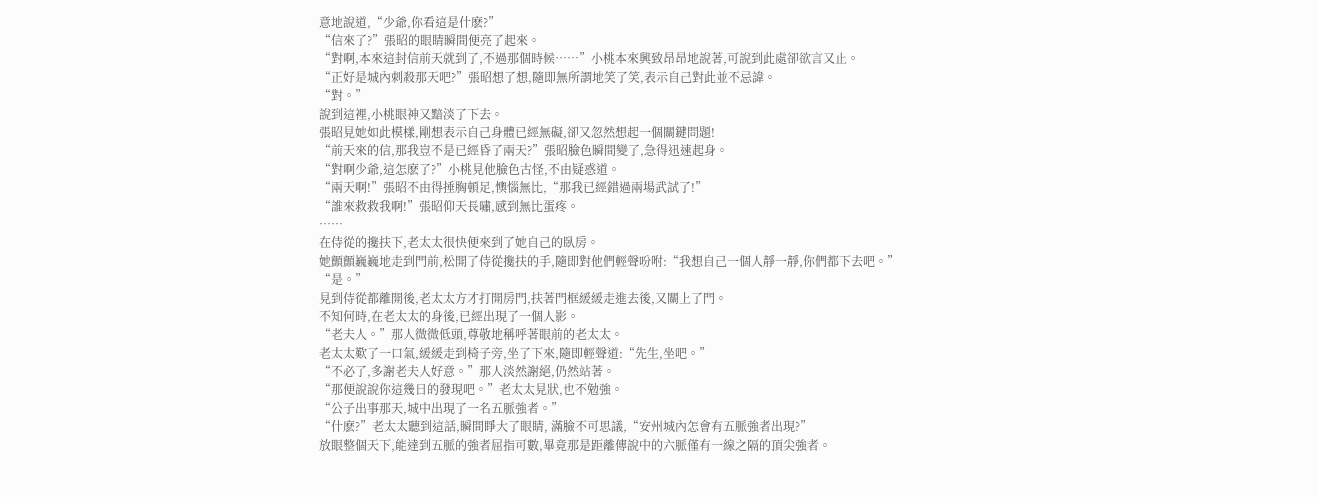意地說道,“少爺,你看這是什麽?”
“信來了?”張昭的眼睛瞬間便亮了起來。
“對啊,本來這封信前天就到了,不過那個時候……”小桃本來興致昂昂地說著,可說到此處卻欲言又止。
“正好是城內刺殺那天吧?”張昭想了想,隨即無所謂地笑了笑,表示自己對此並不忌諱。
“對。”
說到這裡,小桃眼神又黯淡了下去。
張昭見她如此模樣,剛想表示自己身體已經無礙,卻又忽然想起一個關鍵問題!
“前天來的信,那我豈不是已經昏了兩天?”張昭臉色瞬間變了,急得迅速起身。
“對啊少爺,這怎麽了?”小桃見他臉色古怪,不由疑惑道。
“兩天啊!”張昭不由得捶胸頓足,懊惱無比,“那我已經錯過兩場武試了!”
“誰來救救我啊!”張昭仰天長嘯,感到無比蛋疼。
……
在侍從的攙扶下,老太太很快便來到了她自己的臥房。
她顫顫巍巍地走到門前,松開了侍從攙扶的手,隨即對他們輕聲吩咐:“我想自己一個人靜一靜,你們都下去吧。”
“是。”
見到侍從都離開後,老太太方才打開房門,扶著門框緩緩走進去後,又關上了門。
不知何時,在老太太的身後,已經出現了一個人影。
“老夫人。”那人微微低頭,尊敬地稱呼著眼前的老太太。
老太太歎了一口氣,緩緩走到椅子旁,坐了下來,隨即輕聲道:“先生,坐吧。”
“不必了,多謝老夫人好意。”那人淡然謝絕,仍然站著。
“那便說說你這幾日的發現吧。”老太太見狀,也不勉強。
“公子出事那天,城中出現了一名五脈強者。”
“什麽?”老太太聽到這話,瞬間睜大了眼睛, 滿臉不可思議,“安州城內怎會有五脈強者出現?”
放眼整個天下,能達到五脈的強者屈指可數,畢竟那是距離傳說中的六脈僅有一線之隔的頂尖強者。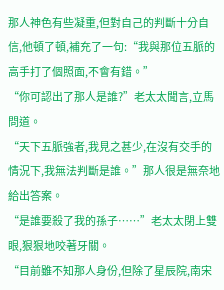那人神色有些凝重,但對自己的判斷十分自信,他頓了頓,補充了一句:“我與那位五脈的高手打了個照面,不會有錯。”
“你可認出了那人是誰?”老太太聞言,立馬問道。
“天下五脈強者,我見之甚少,在沒有交手的情況下,我無法判斷是誰。”那人很是無奈地給出答案。
“是誰要殺了我的孫子……”老太太閉上雙眼,狠狠地咬著牙關。
“目前雖不知那人身份,但除了星辰院,南宋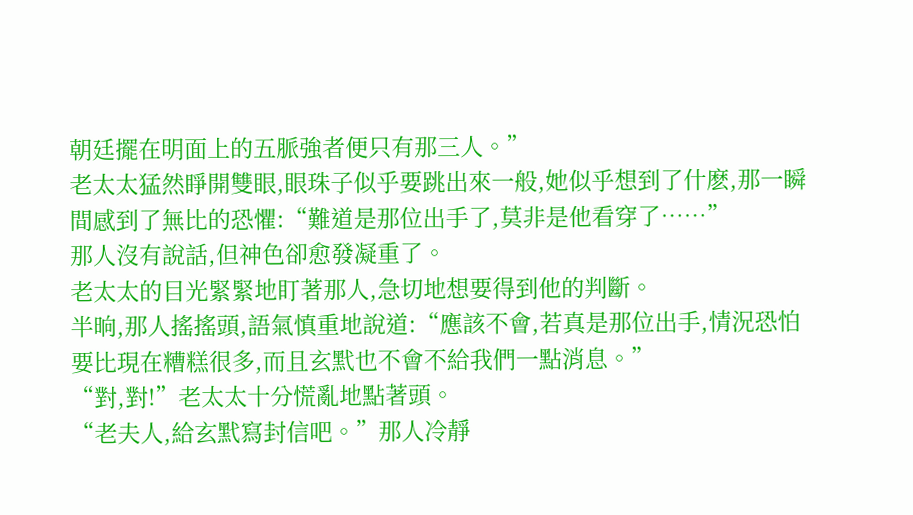朝廷擺在明面上的五脈強者便只有那三人。”
老太太猛然睜開雙眼,眼珠子似乎要跳出來一般,她似乎想到了什麽,那一瞬間感到了無比的恐懼:“難道是那位出手了,莫非是他看穿了……”
那人沒有說話,但神色卻愈發凝重了。
老太太的目光緊緊地盯著那人,急切地想要得到他的判斷。
半晌,那人搖搖頭,語氣慎重地說道:“應該不會,若真是那位出手,情況恐怕要比現在糟糕很多,而且玄黓也不會不給我們一點消息。”
“對,對!”老太太十分慌亂地點著頭。
“老夫人,給玄黓寫封信吧。”那人冷靜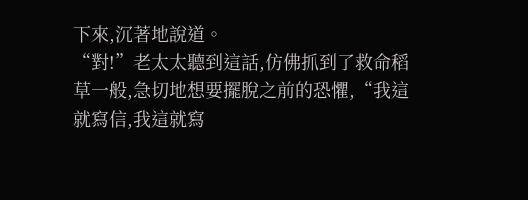下來,沉著地說道。
“對!”老太太聽到這話,仿佛抓到了救命稻草一般,急切地想要擺脫之前的恐懼,“我這就寫信,我這就寫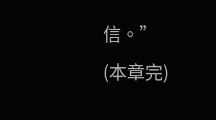信。”
(本章完)